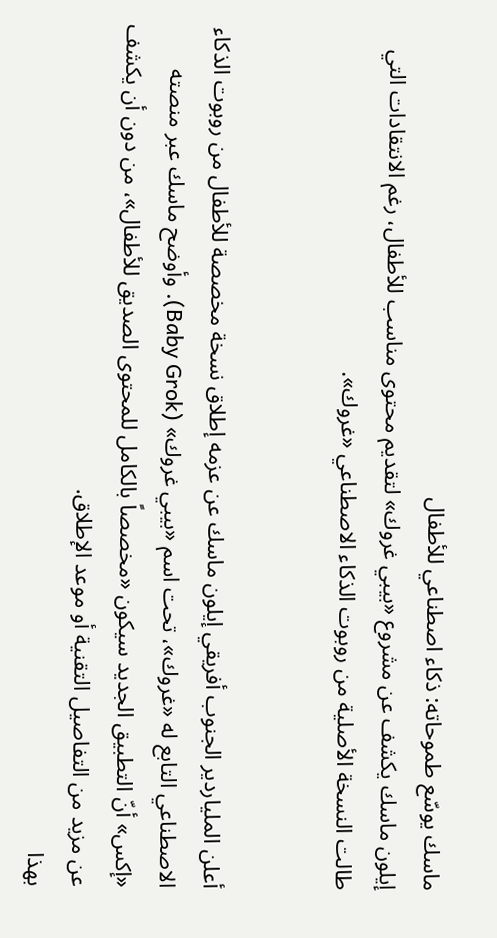ماسك يوسّع طموحاته: ذكاء اصطناعي للأطفال
إيلون ماسك يكشف عن مشروع «بيبي غروك» لتقديم محتوى مناسب للأطفال، رغم الانتقادات التي طالت النسخة الأصلية من روبوت الذكاء الاصطناعي «غروك».


أعلن الملياردير الجنوب أفريقي إيلون ماسك عن عزمه إطلاق نسخة مخصصة للأطفال من روبوت الذكاء الاصطناعي التابع له «غروك»، تحت اسم «بيبي غروك» (Baby Grok). وأوضح ماسك عبر منصته «إكس» أنّ التطبيق الجديد سيكون «مخصصاً بالكامل للمحتوى الصديق للأطفال»، من دون أن يكشف عن مزيد من التفاصيل التقنية أو موعد الإطلاق.
بهذا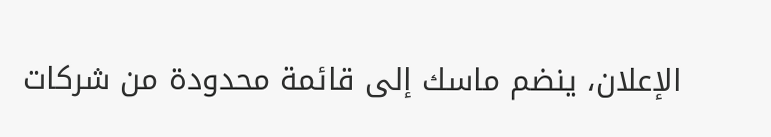الإعلان، ينضم ماسك إلى قائمة محدودة من شركات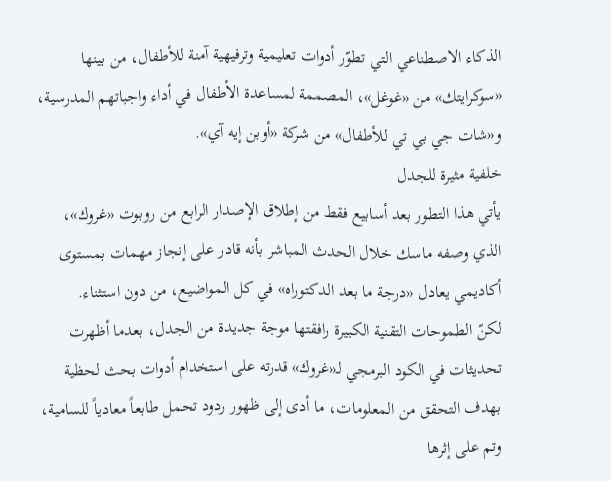الذكاء الاصطناعي التي تطوّر أدوات تعليمية وترفيهية آمنة للأطفال، من بينها «سوكرايتك» من «غوغل»، المصممة لمساعدة الأطفال في أداء واجباتهم المدرسية، و«شات جي بي تي للأطفال» من شركة «أوبن إيه آي».
خلفية مثيرة للجدل
يأتي هذا التطور بعد أسابيع فقط من إطلاق الإصدار الرابع من روبوت «غروك»، الذي وصفه ماسك خلال الحدث المباشر بأنه قادر على إنجاز مهمات بمستوى أكاديمي يعادل «درجة ما بعد الدكتوراه» في كل المواضيع، من دون استثناء.
لكنّ الطموحات التقنية الكبيرة رافقتها موجة جديدة من الجدل، بعدما أظهرت تحديثات في الكود البرمجي لـ«غروك» قدرته على استخدام أدوات بحث لحظية بهدف التحقق من المعلومات، ما أدى إلى ظهور ردود تحمل طابعاً معادياً للسامية، وتم على إثرها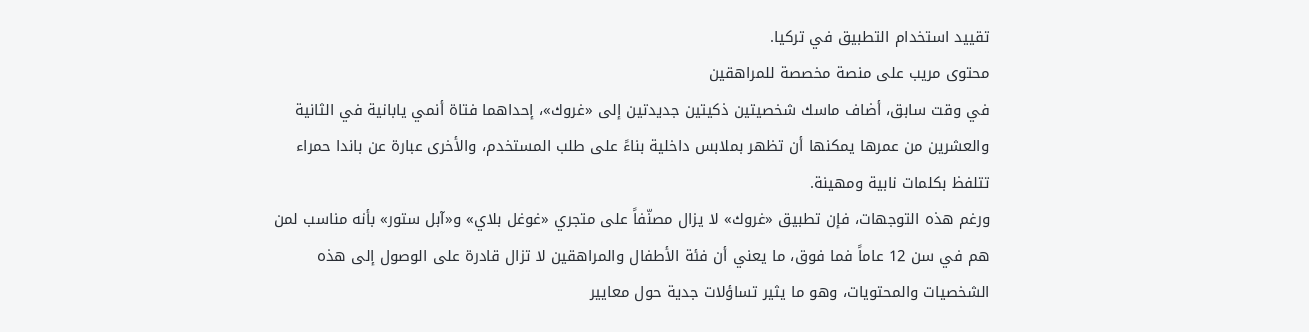تقييد استخدام التطبيق في تركيا.
محتوى مريب على منصة مخصصة للمراهقين
في وقت سابق، أضاف ماسك شخصيتين ذكيتين جديدتين إلى «غروك»، إحداهما فتاة أنمي يابانية في الثانية والعشرين من عمرها يمكنها أن تظهر بملابس داخلية بناءً على طلب المستخدم، والأخرى عبارة عن باندا حمراء تتلفظ بكلمات نابية ومهينة.
ورغم هذه التوجهات، فإن تطبيق «غروك» لا يزال مصنّفاً على متجري «غوغل بلاي» و«آبل ستور» بأنه مناسب لمن هم في سن 12 عاماً فما فوق، ما يعني أن فئة الأطفال والمراهقين لا تزال قادرة على الوصول إلى هذه الشخصيات والمحتويات، وهو ما يثير تساؤلات جدية حول معايير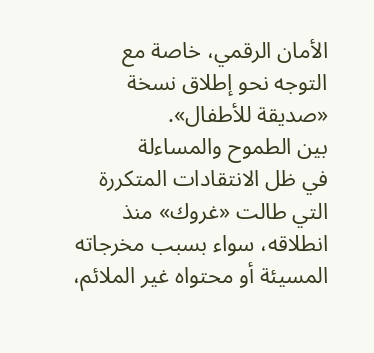الأمان الرقمي، خاصة مع التوجه نحو إطلاق نسخة «صديقة للأطفال».
بين الطموح والمساءلة
في ظل الانتقادات المتكررة التي طالت «غروك» منذ انطلاقه، سواء بسبب مخرجاته المسيئة أو محتواه غير الملائم،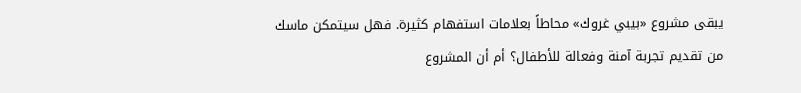يبقى مشروع «بيبي غروك» محاطاً بعلامات استفهام كثيرة. فهل سيتمكن ماسك من تقديم تجربة آمنة وفعالة للأطفال؟ أم أن المشروع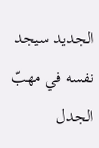الجديد سيجد نفسه في مهبّ الجدل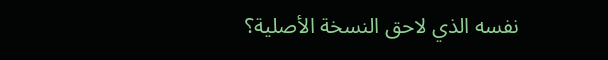نفسه الذي لاحق النسخة الأصلية؟